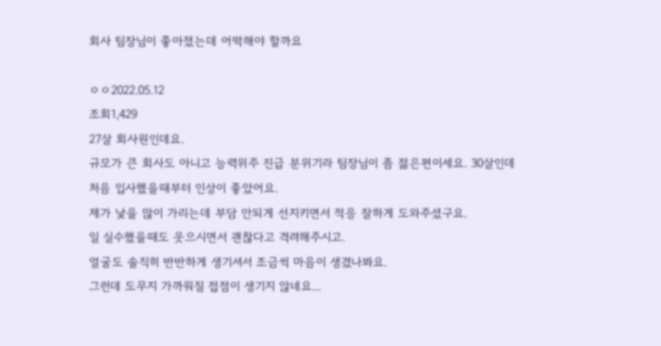회사 팀장님이 좋아졌는데 어떡해야 할까요

ㅇㅇ2022.05.12
조회1,429
27살 회사원인데요.
규모가 큰 회사도 아니고 능력위주 진급 분위기라 팀장님이 좀 젊은편이세요. 30살인데
처음 입사했을때부터 인상이 좋았어요.
제가 낯을 많이 가리는데 부담 안되게 선지키면서 적응 잘하게 도와주셨구요.
일 실수했을때도 웃으시면서 괜찮다고 격려해주시고.
얼굴도 솔직히 반반하게 생기셔서 조금씩 마음이 생겼나봐요.
그런데 도무지 가까워질 접점이 생기지 않네요...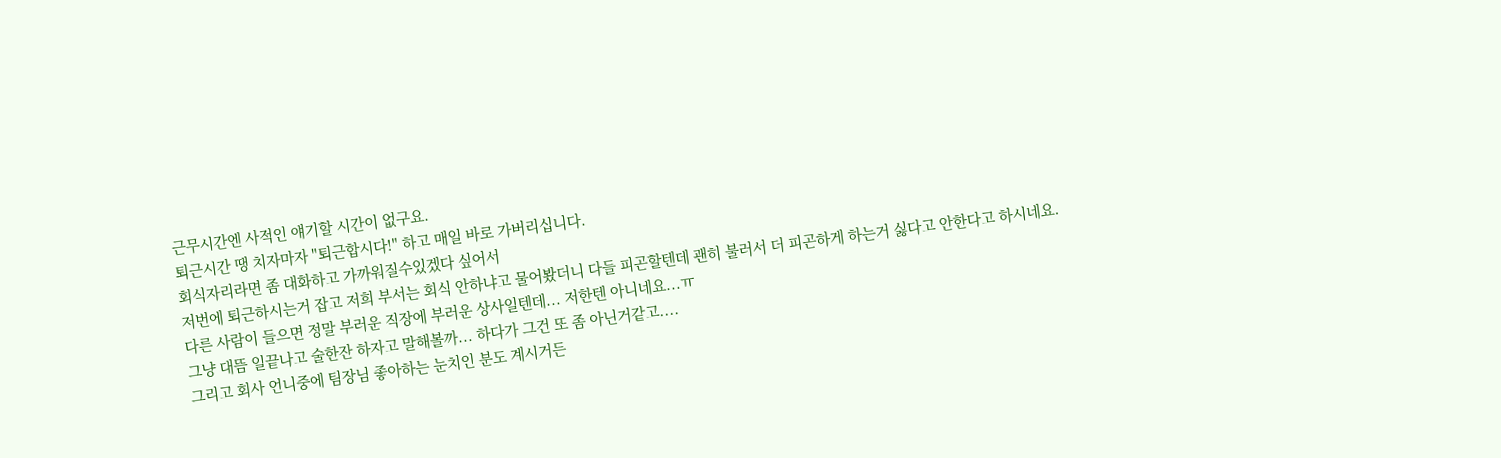근무시간엔 사적인 얘기할 시간이 없구요.
퇴근시간 땡 치자마자 "퇴근합시다!" 하고 매일 바로 가버리십니다.
회식자리라면 좀 대화하고 가까워질수있겠다 싶어서
저번에 퇴근하시는거 잡고 저희 부서는 회식 안하냐고 물어봤더니 다들 피곤할텐데 괜히 불러서 더 피곤하게 하는거 싫다고 안한다고 하시네요.
다른 사람이 들으면 정말 부러운 직장에 부러운 상사일텐데... 저한텐 아니네요...ㅠ
그냥 대뜸 일끝나고 술한잔 하자고 말해볼까... 하다가 그건 또 좀 아닌거같고....
그리고 회사 언니중에 팀장님 좋아하는 눈치인 분도 계시거든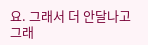요. 그래서 더 안달나고 그래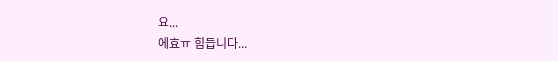요...
에효ㅠ 힘듭니다...